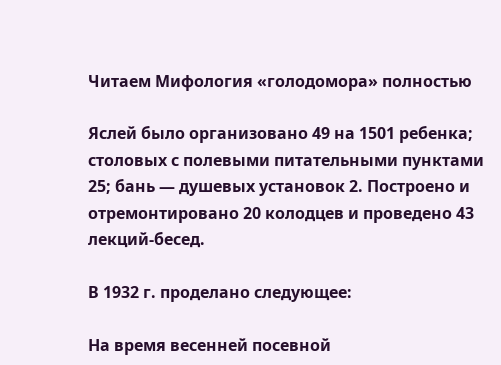Читаем Мифология «голодомора» полностью

Яслей было организовано 49 на 1501 ребенка; столовых с полевыми питательными пунктами 25; бань — душевых установок 2. Построено и отремонтировано 20 колодцев и проведено 43 лекций-бесед.

В 1932 г. проделано следующее:

На время весенней посевной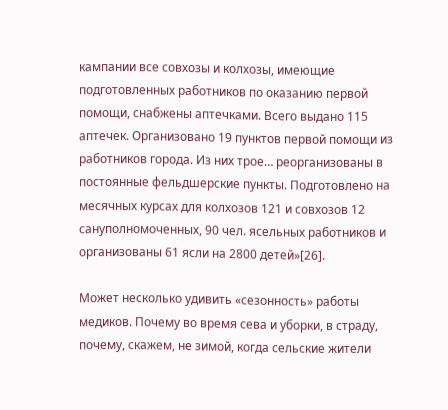кампании все совхозы и колхозы, имеющие подготовленных работников по оказанию первой помощи, снабжены аптечками. Всего выдано 115 аптечек. Организовано 19 пунктов первой помощи из работников города. Из них трое… реорганизованы в постоянные фельдшерские пункты. Подготовлено на месячных курсах для колхозов 121 и совхозов 12 сануполномоченных, 90 чел. ясельных работников и организованы 61 ясли на 2800 детей»[26].

Может несколько удивить «сезонность» работы медиков. Почему во время сева и уборки, в страду, почему, скажем, не зимой, когда сельские жители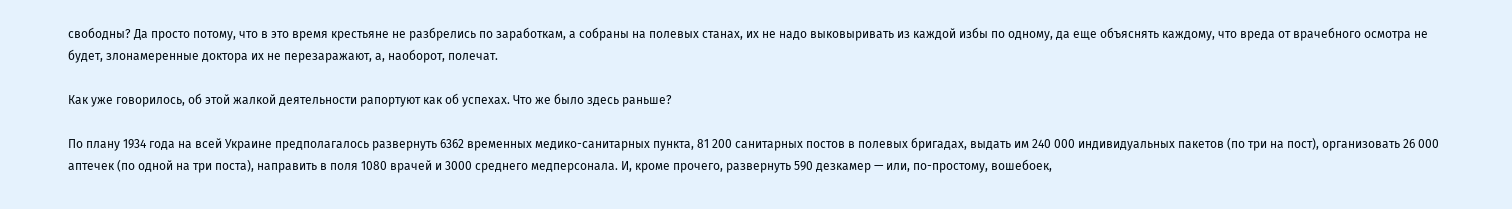свободны? Да просто потому, что в это время крестьяне не разбрелись по заработкам, а собраны на полевых станах, их не надо выковыривать из каждой избы по одному, да еще объяснять каждому, что вреда от врачебного осмотра не будет, злонамеренные доктора их не перезаражают, а, наоборот, полечат.

Как уже говорилось, об этой жалкой деятельности рапортуют как об успехах. Что же было здесь раньше?

По плану 1934 года на всей Украине предполагалось развернуть 6362 временных медико-санитарных пункта, 81 200 санитарных постов в полевых бригадах, выдать им 240 000 индивидуальных пакетов (по три на пост), организовать 26 000 аптечек (по одной на три поста), направить в поля 1080 врачей и 3000 среднего медперсонала. И, кроме прочего, развернуть 590 дезкамер — или, по-простому, вошебоек,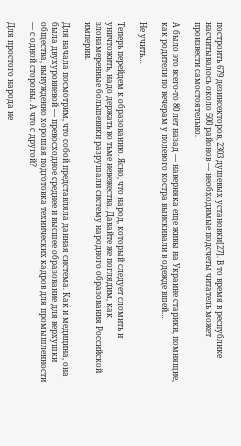построить 679 дезинсекторов, 2303 душевых установки[27]. В то время в республике насчитывалось около 500 районов — необходимые подсчеты читатель может произвести самостоятельно.

А было это всего-то 80 лет назад — наверняка еще живы на Украине старики, помнящие, как родители по вечерам у полевого костра выискивали в одежде вшей…

Не учить…

Теперь перейдем к образованию. Ясно, что народ, который следует сломить и уничтожить, надо держать во тьме невежества. Давайте же поглядим, как злонамеренные большевики разрушали систему народного образования Российской империи.

Для начала посмотрим, что собой представляла данная система. Как и медицина, она была двухуровневой — превосходное среднее и высшее образование для верхушки общества, вынужденно хорошая подготовка технических кадров для промышленности — с одной стороны. А что с другой?

Для простого народа не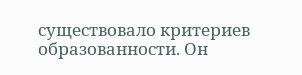существовало критериев образованности. Он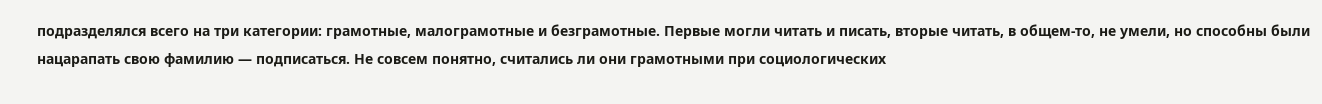подразделялся всего на три категории: грамотные, малограмотные и безграмотные. Первые могли читать и писать, вторые читать, в общем-то, не умели, но способны были нацарапать свою фамилию — подписаться. Не совсем понятно, считались ли они грамотными при социологических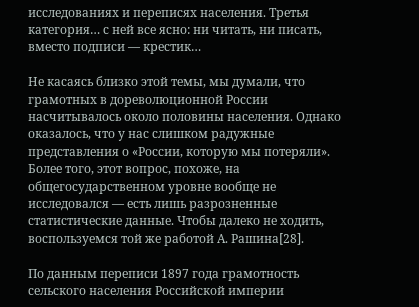исследованиях и переписях населения. Третья категория… с ней все ясно: ни читать, ни писать, вместо подписи — крестик…

Не касаясь близко этой темы, мы думали, что грамотных в дореволюционной России насчитывалось около половины населения. Однако оказалось, что у нас слишком радужные представления о «России, которую мы потеряли». Более того, этот вопрос, похоже, на общегосударственном уровне вообще не исследовался — есть лишь разрозненные статистические данные. Чтобы далеко не ходить, воспользуемся той же работой А. Рашина[28].

По данным переписи 1897 года грамотность сельского населения Российской империи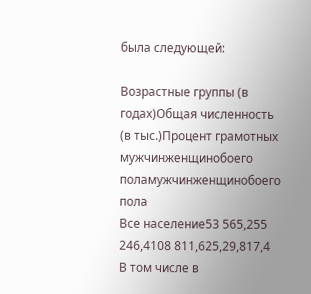была следующей:

Возрастные группы (в годах)Общая численность (в тыс.)Процент грамотных
мужчинженщинобоего поламужчинженщинобоего пола
Все население53 565,255 246,4108 811,625,29,817,4
В том числе в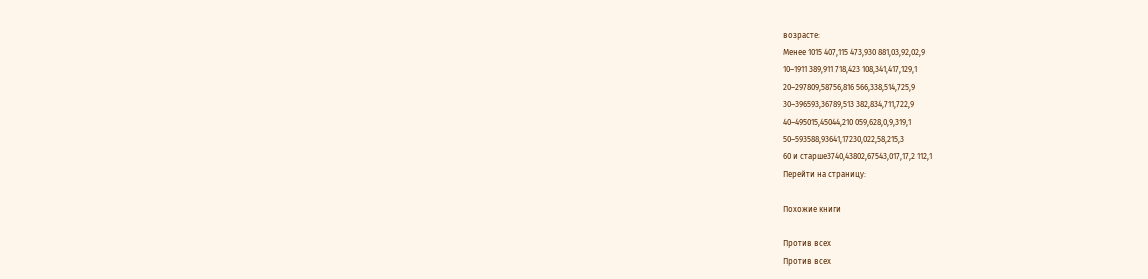возрасте:
Менее 1015 407,115 473,930 881,03,92,02,9
10–1911 389,911 718,423 108,341,417,129,1
20–297809,58756,816 566,338,514,725,9
30–396593,36789,513 382,834,711,722,9
40–495015,45044,210 059,628,0,9,319,1
50–593588,93641,17230,022,58,215,3
60 и старше3740,43802,67543,017,17,2 112,1
Перейти на страницу:

Похожие книги

Против всех
Против всех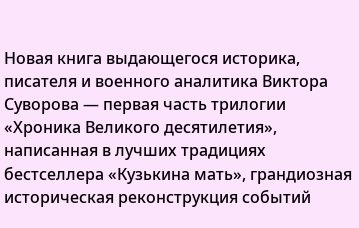Новая книга выдающегося историка, писателя и военного аналитика Виктора Суворова — первая часть трилогии «Хроника Великого десятилетия», написанная в лучших традициях бестселлера «Кузькина мать», грандиозная историческая реконструкция событий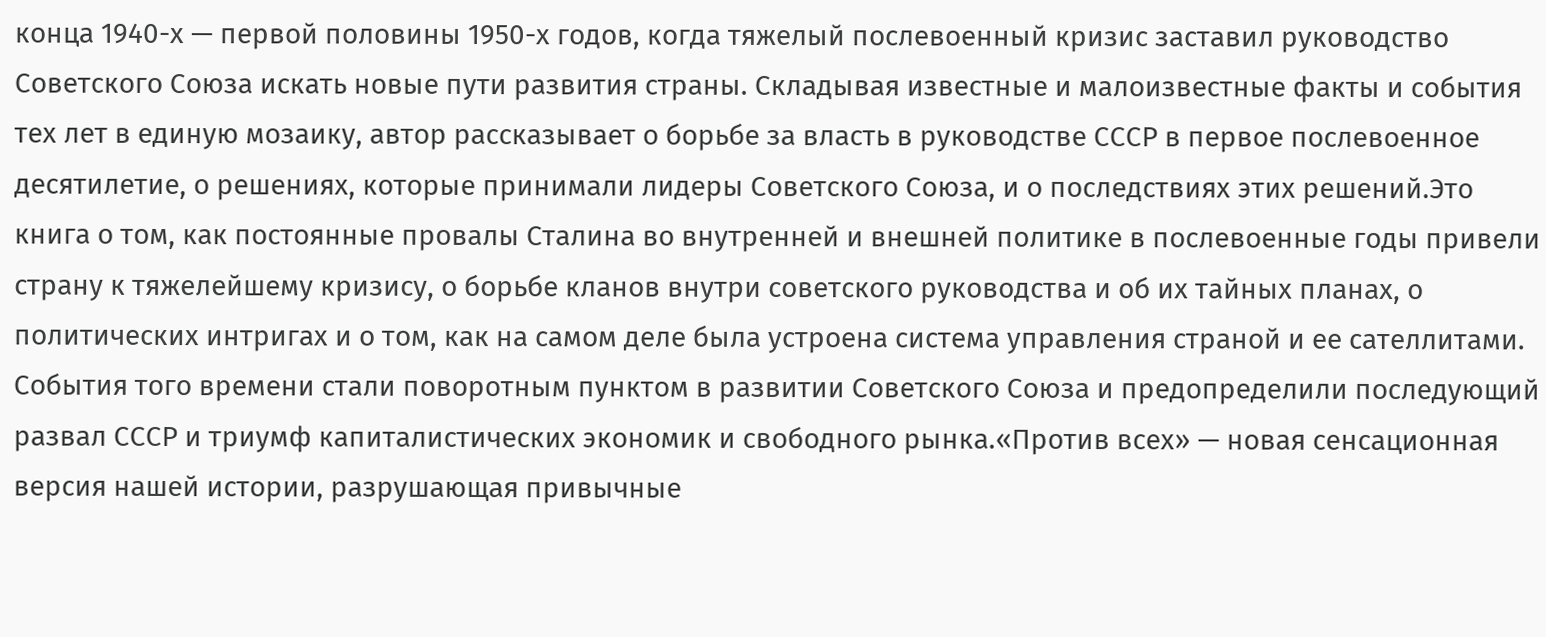конца 1940-х — первой половины 1950-х годов, когда тяжелый послевоенный кризис заставил руководство Советского Союза искать новые пути развития страны. Складывая известные и малоизвестные факты и события тех лет в единую мозаику, автор рассказывает о борьбе за власть в руководстве СССР в первое послевоенное десятилетие, о решениях, которые принимали лидеры Советского Союза, и о последствиях этих решений.Это книга о том, как постоянные провалы Сталина во внутренней и внешней политике в послевоенные годы привели страну к тяжелейшему кризису, о борьбе кланов внутри советского руководства и об их тайных планах, о политических интригах и о том, как на самом деле была устроена система управления страной и ее сателлитами. События того времени стали поворотным пунктом в развитии Советского Союза и предопределили последующий развал СССР и триумф капиталистических экономик и свободного рынка.«Против всех» — новая сенсационная версия нашей истории, разрушающая привычные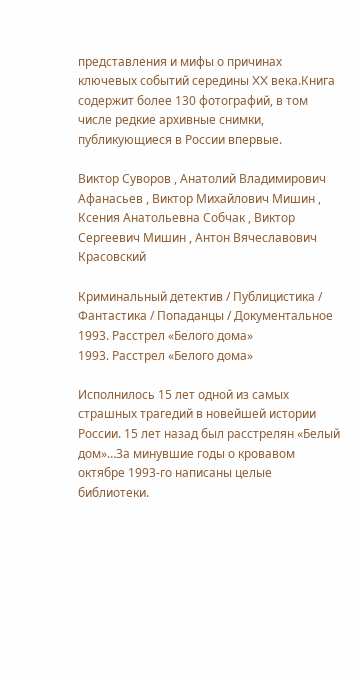представления и мифы о причинах ключевых событий середины XX века.Книга содержит более 130 фотографий, в том числе редкие архивные снимки, публикующиеся в России впервые.

Виктор Суворов , Анатолий Владимирович Афанасьев , Виктор Михайлович Мишин , Ксения Анатольевна Собчак , Виктор Сергеевич Мишин , Антон Вячеславович Красовский

Криминальный детектив / Публицистика / Фантастика / Попаданцы / Документальное
1993. Расстрел «Белого дома»
1993. Расстрел «Белого дома»

Исполнилось 15 лет одной из самых страшных трагедий в новейшей истории России. 15 лет назад был расстрелян «Белый дом»…За минувшие годы о кровавом октябре 1993-го написаны целые библиотеки.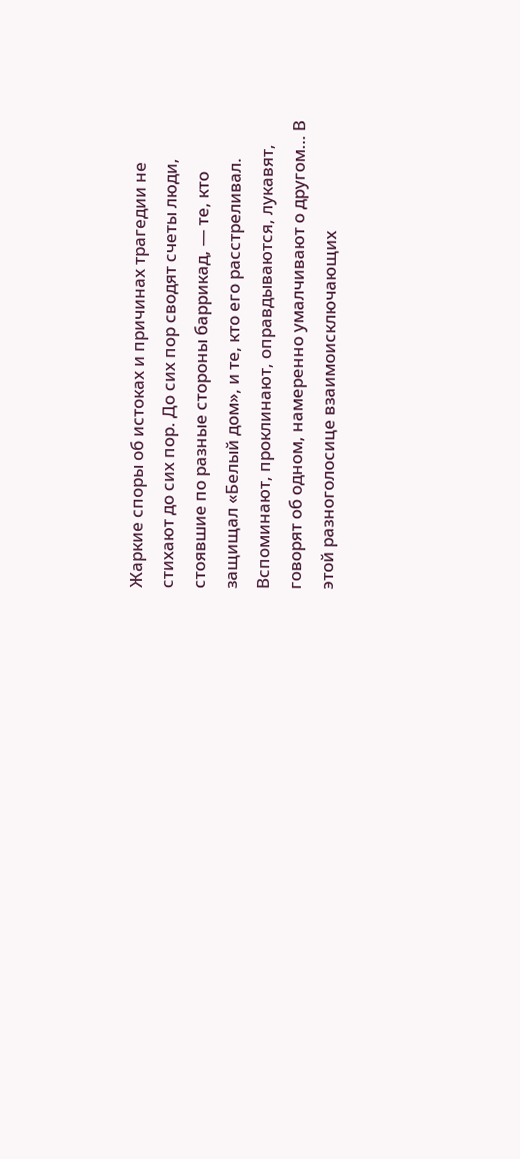Жаркие споры об истоках и причинах трагедии не стихают до сих пор. До сих пор сводят счеты люди, стоявшие по разные стороны баррикад, — те, кто защищал «Белый дом», и те, кто его расстреливал. Вспоминают, проклинают, оправдываются, лукавят, говорят об одном, намеренно умалчивают о другом… В этой разноголосице взаимоисключающих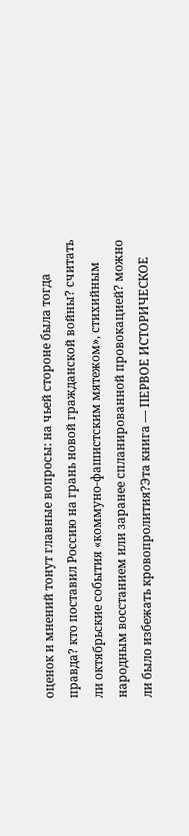оценок и мнений тонут главные вопросы: на чьей стороне была тогда правда? кто поставил Россию на грань новой гражданской войны? считать ли октябрьские события «коммуно-фашистским мятежом», стихийным народным восстанием или заранее спланированной провокацией? можно ли было избежать кровопролития?Эта книга — ПЕРВОЕ ИСТОРИЧЕСКОЕ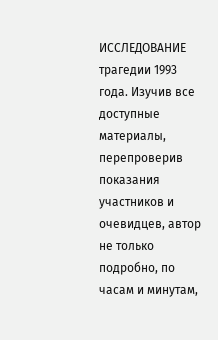ИССЛЕДОВАНИЕ трагедии 1993 года. Изучив все доступные материалы, перепроверив показания участников и очевидцев, автор не только подробно, по часам и минутам,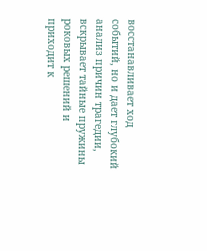восстанавливает ход событий, но и дает глубокий анализ причин трагедии, вскрывает тайные пружины роковых решений и приходит к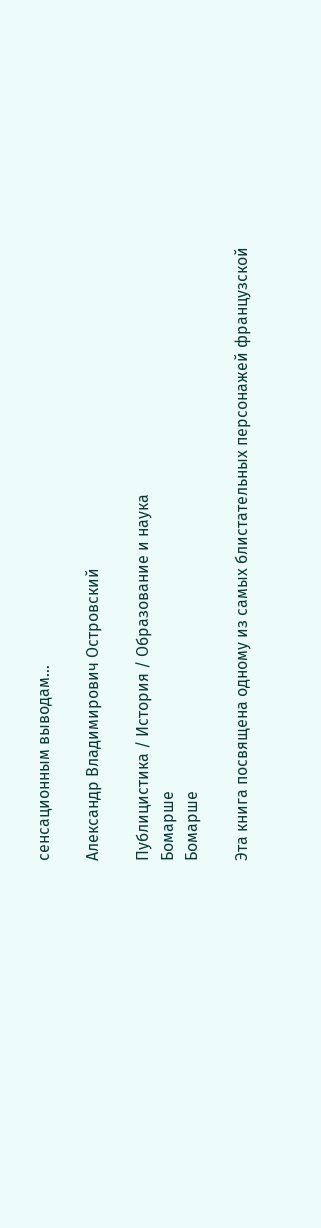сенсационным выводам…

Александр Владимирович Островский

Публицистика / История / Образование и наука
Бомарше
Бомарше

Эта книга посвящена одному из самых блистательных персонажей французской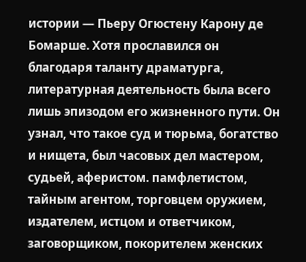истории — Пьеру Огюстену Карону де Бомарше. Хотя прославился он благодаря таланту драматурга, литературная деятельность была всего лишь эпизодом его жизненного пути. Он узнал, что такое суд и тюрьма, богатство и нищета, был часовых дел мастером, судьей, аферистом. памфлетистом, тайным агентом, торговцем оружием, издателем, истцом и ответчиком, заговорщиком, покорителем женских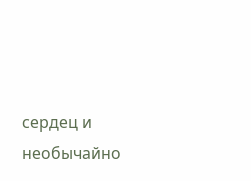сердец и необычайно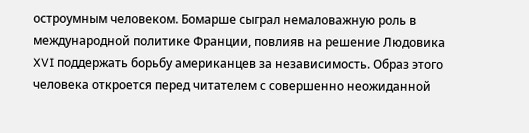остроумным человеком. Бомарше сыграл немаловажную роль в международной политике Франции, повлияв на решение Людовика XVI поддержать борьбу американцев за независимость. Образ этого человека откроется перед читателем с совершенно неожиданной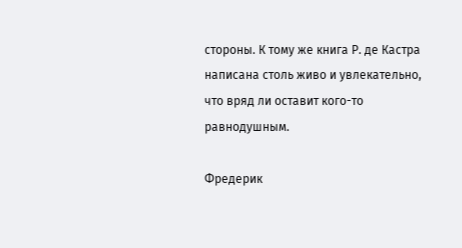стороны. К тому же книга Р. де Кастра написана столь живо и увлекательно, что вряд ли оставит кого-то равнодушным.

Фредерик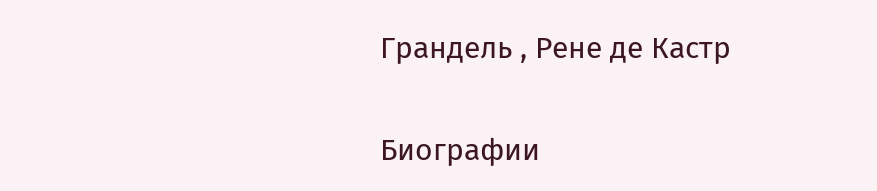Грандель , Рене де Кастр

Биографии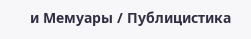и Мемуары / Публицистика